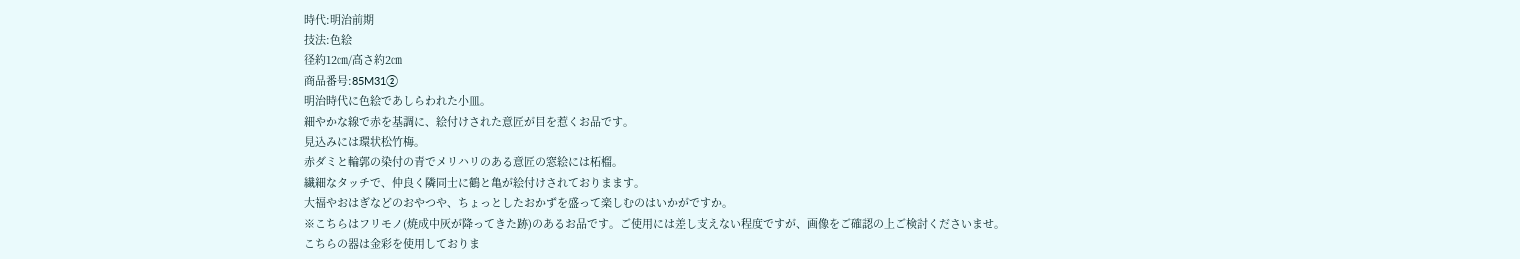時代:明治前期
技法:色絵
径約12㎝/高さ約2㎝
商品番号:85M31②
明治時代に色絵であしらわれた小皿。
細やかな線で赤を基調に、絵付けされた意匠が目を惹くお品です。
見込みには環状松竹梅。
赤ダミと輪郭の染付の青でメリハリのある意匠の窓絵には柘榴。
繊細なタッチで、仲良く隣同士に鶴と亀が絵付けされておりまます。
大福やおはぎなどのおやつや、ちょっとしたおかずを盛って楽しむのはいかがですか。
※こちらはフリモノ(焼成中灰が降ってきた跡)のあるお品です。ご使用には差し支えない程度ですが、画像をご確認の上ご検討くださいませ。
こちらの器は金彩を使用しておりま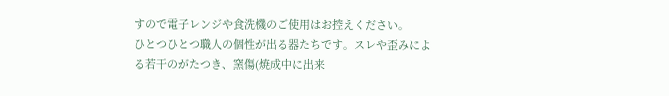すので電子レンジや食洗機のご使用はお控えください。
ひとつひとつ職人の個性が出る器たちです。スレや歪みによる若干のがたつき、窯傷(焼成中に出来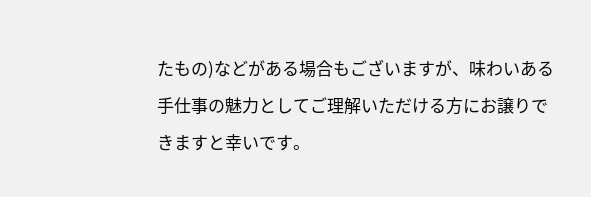たもの)などがある場合もございますが、味わいある手仕事の魅力としてご理解いただける方にお譲りできますと幸いです。